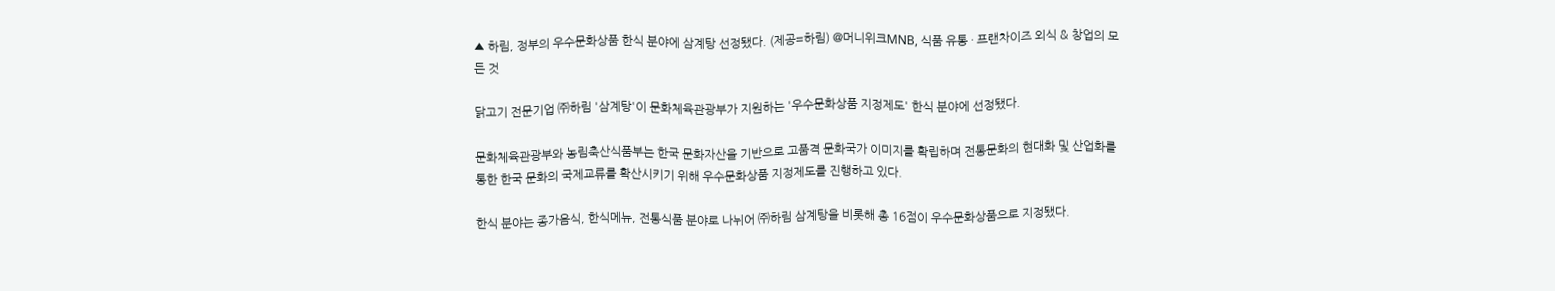▲ 하림, 정부의 우수문화상품 한식 분야에 삼계탕 선정됐다. (제공=하림) @머니위크MNB, 식품 유통 · 프랜차이즈 외식 & 창업의 모든 것

닭고기 전문기업 ㈜하림 '삼계탕'이 문화체육관광부가 지원하는 '우수문화상품 지정제도' 한식 분야에 선정됐다.

문화체육관광부와 농림축산식품부는 한국 문화자산을 기반으로 고품격 문화국가 이미지를 확립하며 전통문화의 현대화 및 산업화를 통한 한국 문화의 국제교류를 확산시키기 위해 우수문화상품 지정제도를 진행하고 있다.

한식 분야는 종가음식, 한식메뉴, 전통식품 분야로 나뉘어 ㈜하림 삼계탕을 비롯해 총 16점이 우수문화상품으로 지정됐다.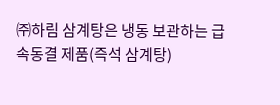㈜하림 삼계탕은 냉동 보관하는 급속동결 제품(즉석 삼계탕)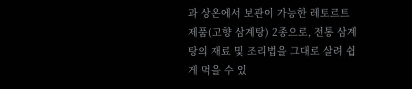과 상온에서 보관이 가능한 레토르트 제품(고향 삼계탕) 2종으로, 전통 삼계탕의 재료 및 조리법을 그대로 살려 쉽게 먹을 수 있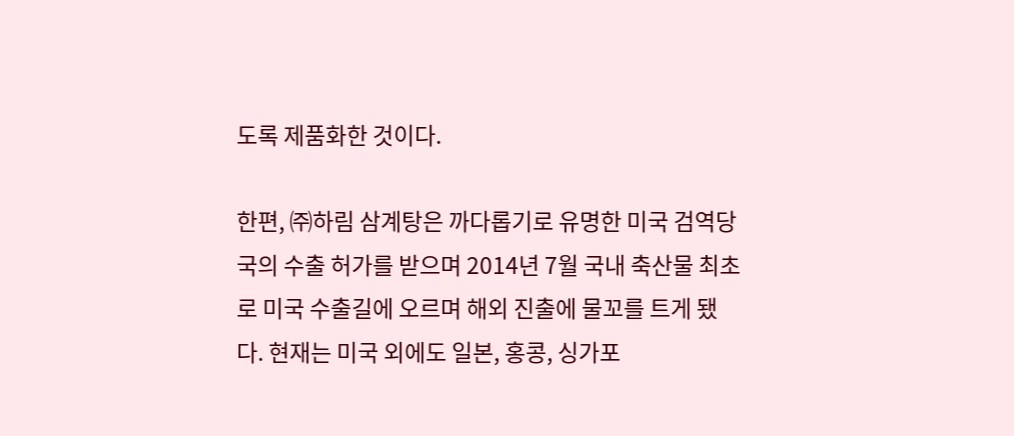도록 제품화한 것이다.

한편, ㈜하림 삼계탕은 까다롭기로 유명한 미국 검역당국의 수출 허가를 받으며 2014년 7월 국내 축산물 최초로 미국 수출길에 오르며 해외 진출에 물꼬를 트게 됐다. 현재는 미국 외에도 일본, 홍콩, 싱가포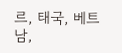르, 태국, 베트남,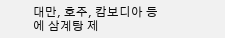대만, 호주, 캄보디아 등에 삼계탕 제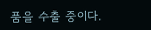품을 수출 중이다.